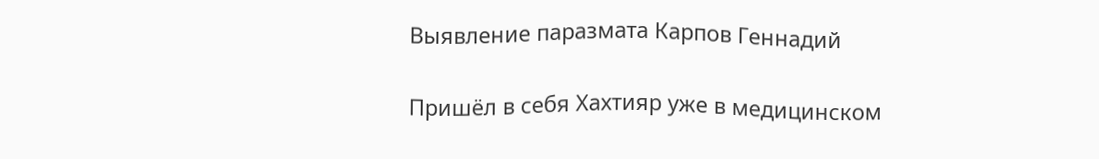Выявление паразмата Карпов Геннадий

Пришёл в себя Хахтияр уже в медицинском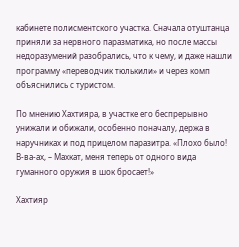кабинете полисментского участка. Сначала отуштанца приняли за нервного паразматика, но после массы недоразумений разобрались, что к чему, и даже нашли программу «переводчик тюлькили» и через комп объяснились с туристом.

По мнению Хахтияра, в участке его беспрерывно унижали и обижали, особенно поначалу, держа в наручниках и под прицелом паразитра. «Плохо было! В-ва-ах, – Махкат, меня теперь от одного вида гуманного оружия в шок бросает!»

Хахтияр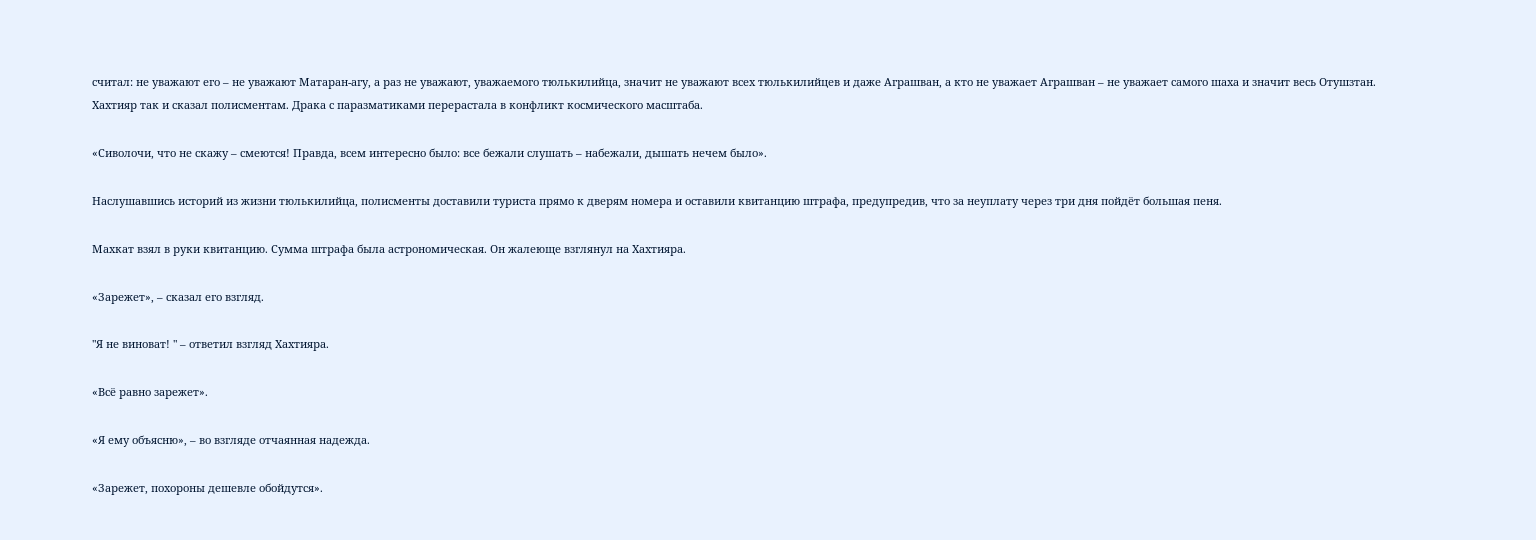считал: не уважают его – не уважают Матаран-агу, а раз не уважают, уважаемого тюлькилийца, значит не уважают всех тюлькилийцев и даже Аграшван, а кто не уважает Аграшван – не уважает самого шаха и значит весь Отушзтан. Хахтияр так и сказал полисментам. Драка с паразматиками перерастала в конфликт космического масштаба.

«Сиволочи, что не скажу – смеются! Правда, всем интересно было: все бежали слушать – набежали, дышать нечем было».

Наслушавшись историй из жизни тюлькилийца, полисменты доставили туриста прямо к дверям номера и оставили квитанцию штрафа, предупредив, что за неуплату через три дня пойдёт большая пеня.

Махкат взял в руки квитанцию. Сумма штрафа была астрономическая. Он жалеюще взглянул на Хахтияра.

«Зарежет», – сказал его взгляд.

"Я не виноват! " – ответил взгляд Хахтияра.

«Всё равно зарежет».

«Я ему объясню», – во взгляде отчаянная надежда.

«Зарежет, похороны дешевле обойдутся».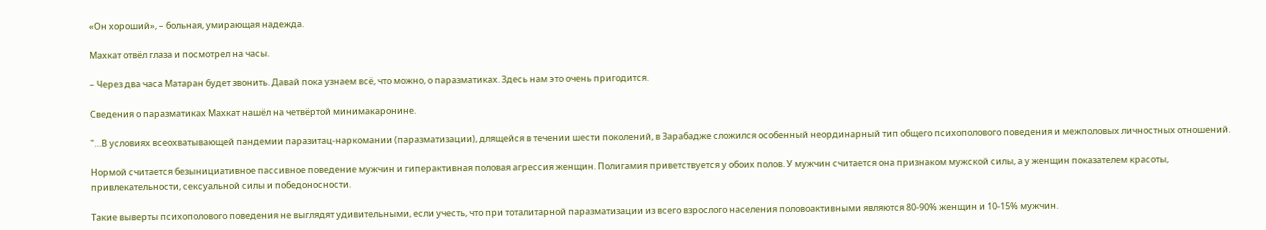«Он хороший», – больная, умирающая надежда.

Махкат отвёл глаза и посмотрел на часы.

– Через два часа Матаран будет звонить. Давай пока узнаем всё, что можно, о паразматиках. Здесь нам это очень пригодится.

Сведения о паразматиках Махкат нашёл на четвёртой минимакаронине.

"…В условиях всеохватывающей пандемии паразитац-наркомании (паразматизации), длящейся в течении шести поколений, в Зарабадже сложился особенный неординарный тип общего психополового поведения и межполовых личностных отношений.

Нормой считается безынициативное пассивное поведение мужчин и гиперактивная половая агрессия женщин. Полигамия приветствуется у обоих полов. У мужчин считается она признаком мужской силы, а у женщин показателем красоты, привлекательности, сексуальной силы и победоносности.

Такие выверты психополового поведения не выглядят удивительными, если учесть, что при тоталитарной паразматизации из всего взрослого населения половоактивными являются 80-90% женщин и 10-15% мужчин.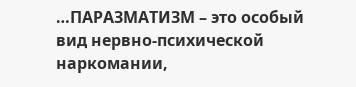…ПАРАЗМАТИЗМ – это особый вид нервно-психической наркомании,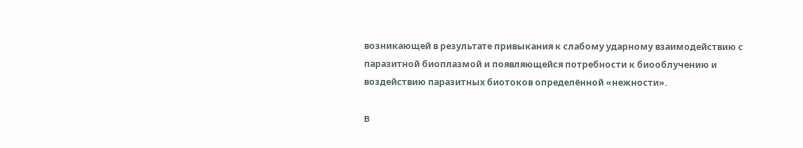возникающей в результате привыкания к слабому ударному взаимодействию с паразитной биоплазмой и появляющейся потребности к биооблучению и воздействию паразитных биотоков определённой «нежности».

В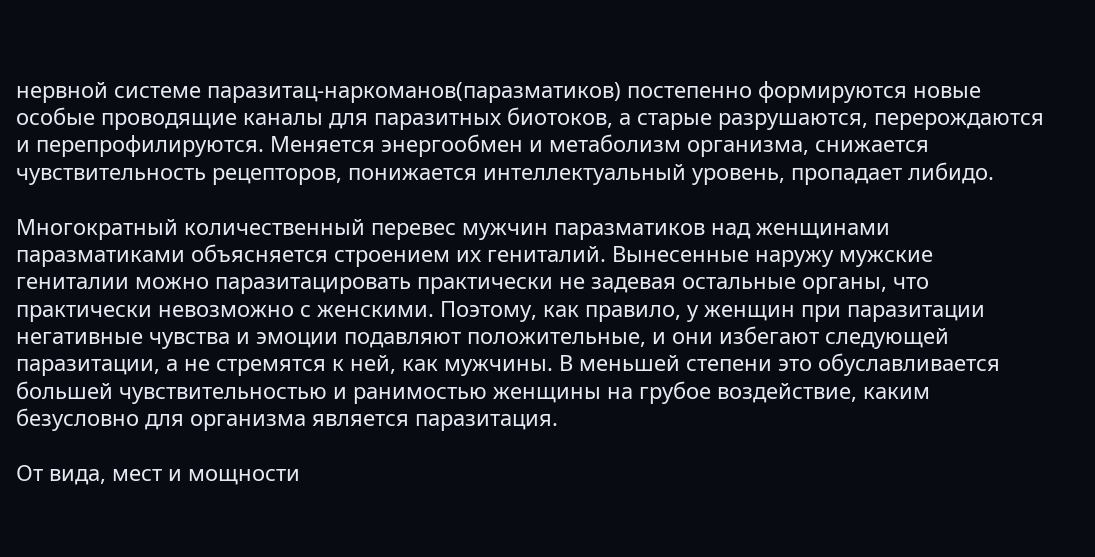нервной системе паразитац-наркоманов(паразматиков) постепенно формируются новые особые проводящие каналы для паразитных биотоков, а старые разрушаются, перерождаются и перепрофилируются. Меняется энергообмен и метаболизм организма, снижается чувствительность рецепторов, понижается интеллектуальный уровень, пропадает либидо.

Многократный количественный перевес мужчин паразматиков над женщинами паразматиками объясняется строением их гениталий. Вынесенные наружу мужские гениталии можно паразитацировать практически не задевая остальные органы, что практически невозможно с женскими. Поэтому, как правило, у женщин при паразитации негативные чувства и эмоции подавляют положительные, и они избегают следующей паразитации, а не стремятся к ней, как мужчины. В меньшей степени это обуславливается большей чувствительностью и ранимостью женщины на грубое воздействие, каким безусловно для организма является паразитация.

От вида, мест и мощности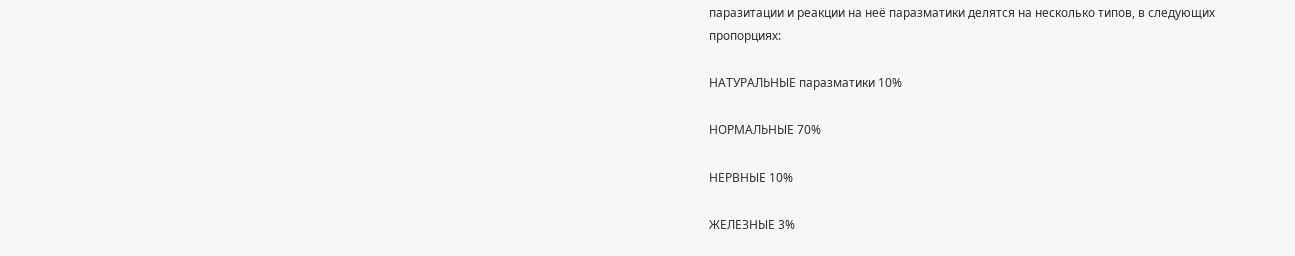паразитации и реакции на неё паразматики делятся на несколько типов, в следующих пропорциях:

НАТУРАЛЬНЫЕ паразматики 10%

НОРМАЛЬНЫЕ 70%

НЕРВНЫЕ 10%

ЖЕЛЕЗНЫЕ 3%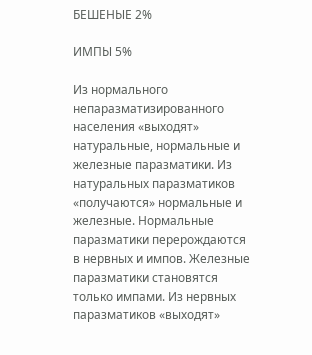БЕШЕНЫЕ 2%

ИМПЫ 5%

Из нормального непаразматизированного населения «выходят» натуральные, нормальные и железные паразматики. Из натуральных паразматиков «получаются» нормальные и железные. Нормальные паразматики перерождаются в нервных и импов. Железные паразматики становятся только импами. Из нервных паразматиков «выходят»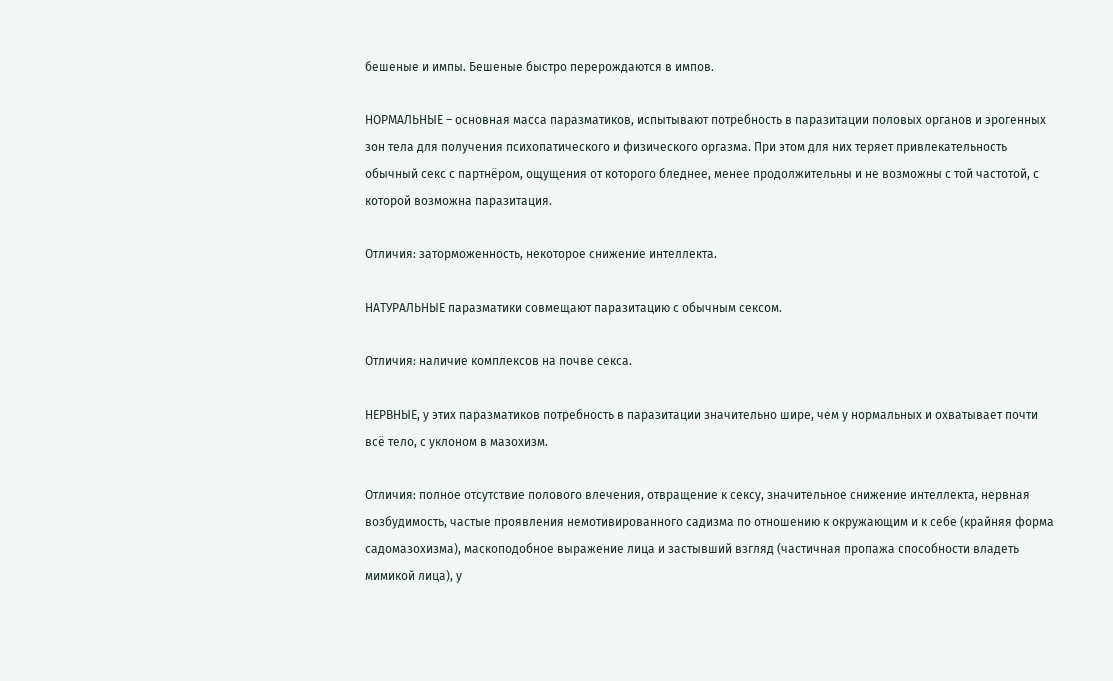бешеные и импы. Бешеные быстро перерождаются в импов.

НОРМАЛЬНЫЕ – основная масса паразматиков, испытывают потребность в паразитации половых органов и эрогенных зон тела для получения психопатического и физического оргазма. При этом для них теряет привлекательность обычный секс с партнёром, ощущения от которого бледнее, менее продолжительны и не возможны с той частотой, с которой возможна паразитация.

Отличия: заторможенность, некоторое снижение интеллекта.

НАТУРАЛЬНЫЕ паразматики совмещают паразитацию с обычным сексом.

Отличия: наличие комплексов на почве секса.

НЕРВНЫЕ, у этих паразматиков потребность в паразитации значительно шире, чем у нормальных и охватывает почти всё тело, с уклоном в мазохизм.

Отличия: полное отсутствие полового влечения, отвращение к сексу, значительное снижение интеллекта, нервная возбудимость, частые проявления немотивированного садизма по отношению к окружающим и к себе (крайняя форма садомазохизма), маскоподобное выражение лица и застывший взгляд (частичная пропажа способности владеть мимикой лица), у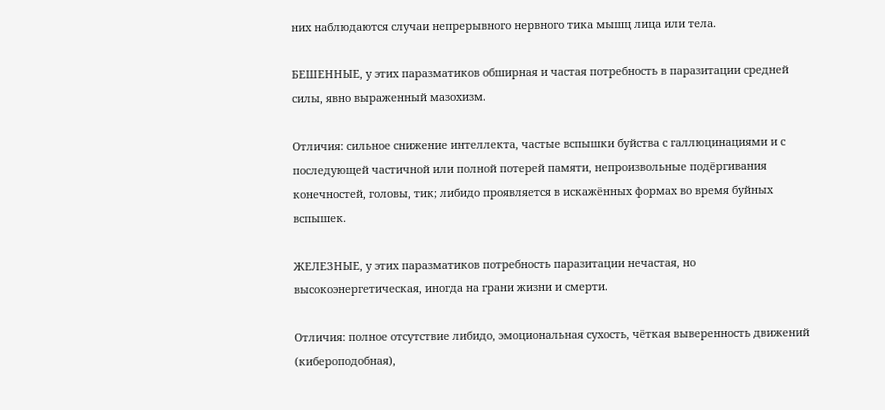них наблюдаются случаи непрерывного нервного тика мышц лица или тела.

БЕШЕННЫЕ, у этих паразматиков обширная и частая потребность в паразитации средней силы, явно выраженный мазохизм.

Отличия: сильное снижение интеллекта, частые вспышки буйства с галлюцинациями и с последующей частичной или полной потерей памяти, непроизвольные подёргивания конечностей, головы, тик; либидо проявляется в искажённых формах во время буйных вспышек.

ЖЕЛЕЗНЫЕ, у этих паразматиков потребность паразитации нечастая, но высокоэнергетическая, иногда на грани жизни и смерти.

Отличия: полное отсутствие либидо, эмоциональная сухость, чёткая выверенность движений (кибероподобная),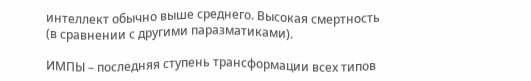интеллект обычно выше среднего. Высокая смертность (в сравнении с другими паразматиками).

ИМПЫ – последняя ступень трансформации всех типов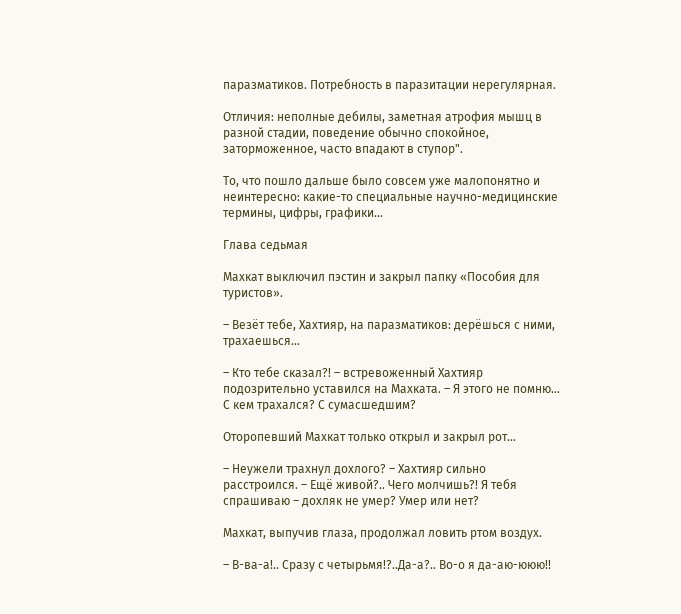паразматиков. Потребность в паразитации нерегулярная.

Отличия: неполные дебилы, заметная атрофия мышц в разной стадии, поведение обычно спокойное, заторможенное, часто впадают в ступор".

То, что пошло дальше было совсем уже малопонятно и неинтересно: какие-то специальные научно-медицинские термины, цифры, графики…

Глава седьмая

Махкат выключил пэстин и закрыл папку «Пособия для туристов».

– Везёт тебе, Хахтияр, на паразматиков: дерёшься с ними, трахаешься…

– Кто тебе сказал?! – встревоженный Хахтияр подозрительно уставился на Махката. – Я этого не помню… С кем трахался? С сумасшедшим?

Оторопевший Махкат только открыл и закрыл рот…

– Неужели трахнул дохлого? – Хахтияр сильно расстроился. – Ещё живой?.. Чего молчишь?! Я тебя спрашиваю – дохляк не умер? Умер или нет?

Махкат, выпучив глаза, продолжал ловить ртом воздух.

– В-ва-а!.. Сразу с четырьмя!?..Да-а?.. Во-о я да-аю-ююю!!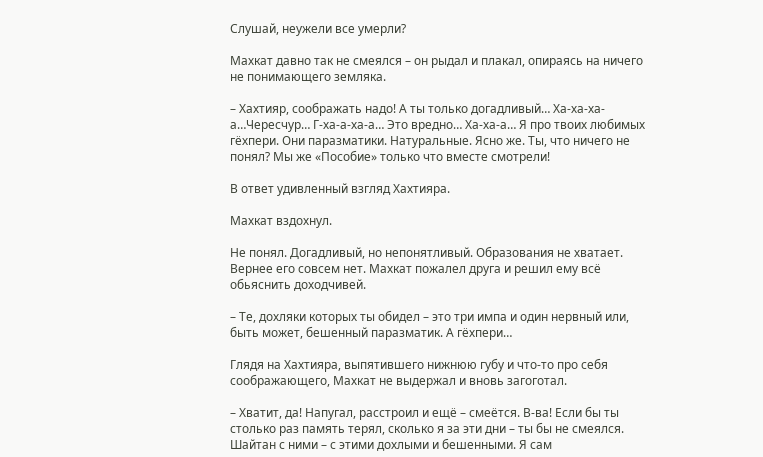Слушай, неужели все умерли?

Махкат давно так не смеялся – он рыдал и плакал, опираясь на ничего не понимающего земляка.

– Хахтияр, соображать надо! А ты только догадливый… Ха-ха-ха-а…Чересчур… Г-ха-а-ха-а… Это вредно… Ха-ха-а… Я про твоих любимых гёхпери. Они паразматики. Натуральные. Ясно же. Ты, что ничего не понял? Мы же «Пособие» только что вместе смотрели!

В ответ удивленный взгляд Хахтияра.

Махкат вздохнул.

Не понял. Догадливый, но непонятливый. Образования не хватает. Вернее его совсем нет. Махкат пожалел друга и решил ему всё обьяснить доходчивей.

– Те, дохляки которых ты обидел – это три импа и один нервный или, быть может, бешенный паразматик. А гёхпери…

Глядя на Хахтияра, выпятившего нижнюю губу и что-то про себя соображающего, Махкат не выдержал и вновь загоготал.

– Хватит, да! Напугал, расстроил и ещё – смеётся. В-ва! Если бы ты столько раз память терял, сколько я за эти дни – ты бы не смеялся. Шайтан с ними – с этими дохлыми и бешенными. Я сам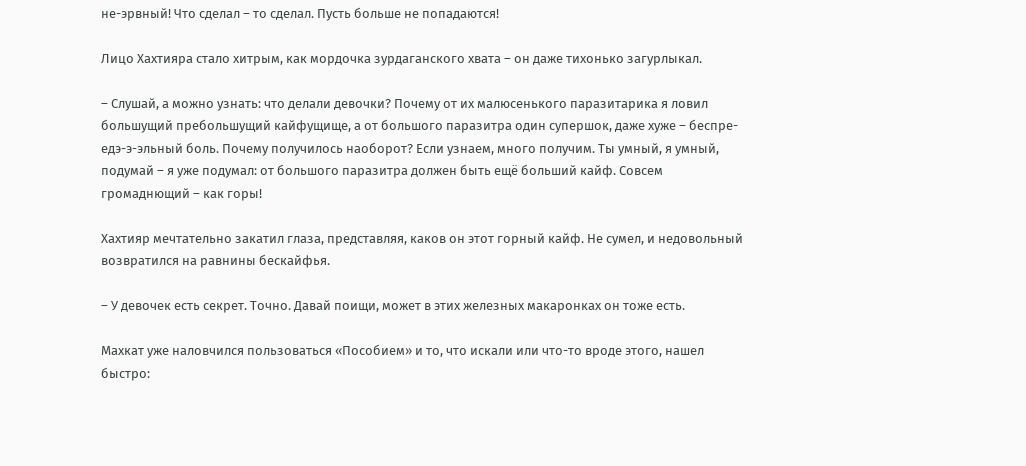не-эрвный! Что сделал – то сделал. Пусть больше не попадаются!

Лицо Хахтияра стало хитрым, как мордочка зурдаганского хвата – он даже тихонько загурлыкал.

– Слушай, а можно узнать: что делали девочки? Почему от их малюсенького паразитарика я ловил большущий пребольшущий кайфущище, а от большого паразитра один супершок, даже хуже – беспре-едэ-э-эльный боль. Почему получилось наоборот? Если узнаем, много получим. Ты умный, я умный, подумай – я уже подумал: от большого паразитра должен быть ещё больший кайф. Совсем громаднющий – как горы!

Хахтияр мечтательно закатил глаза, представляя, каков он этот горный кайф. Не сумел, и недовольный возвратился на равнины бескайфья.

– У девочек есть секрет. Точно. Давай поищи, может в этих железных макаронках он тоже есть.

Махкат уже наловчился пользоваться «Пособием» и то, что искали или что-то вроде этого, нашел быстро: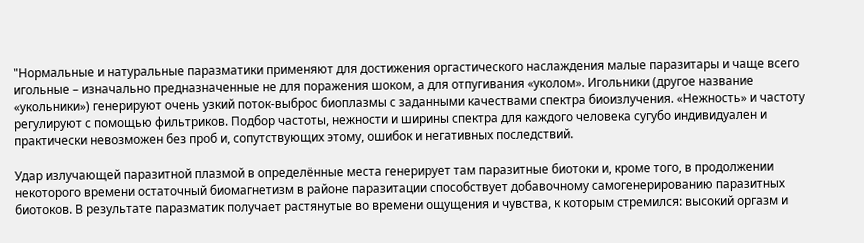"Нормальные и натуральные паразматики применяют для достижения оргастического наслаждения малые паразитары и чаще всего игольные – изначально предназначенные не для поражения шоком, а для отпугивания «уколом». Игольники (другое название «укольники») генерируют очень узкий поток-выброс биоплазмы с заданными качествами спектра биоизлучения. «Нежность» и частоту регулируют с помощью фильтриков. Подбор частоты, нежности и ширины спектра для каждого человека сугубо индивидуален и практически невозможен без проб и, сопутствующих этому, ошибок и негативных последствий.

Удар излучающей паразитной плазмой в определённые места генерирует там паразитные биотоки и, кроме того, в продолжении некоторого времени остаточный биомагнетизм в районе паразитации способствует добавочному самогенерированию паразитных биотоков. В результате паразматик получает растянутые во времени ощущения и чувства, к которым стремился: высокий оргазм и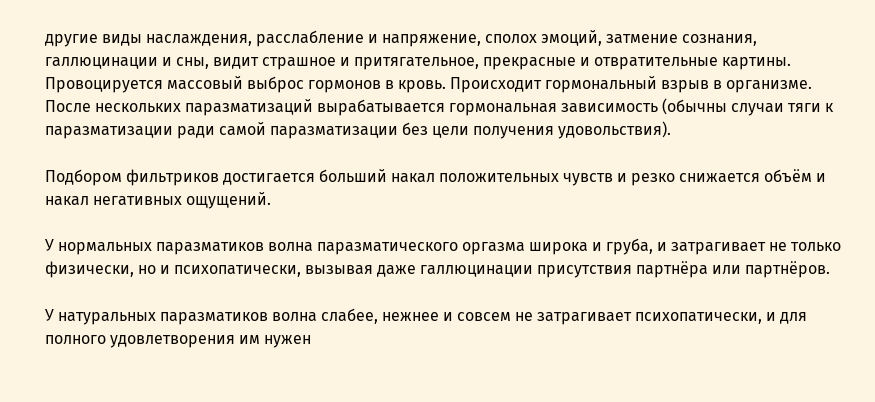другие виды наслаждения, расслабление и напряжение, сполох эмоций, затмение сознания, галлюцинации и сны, видит страшное и притягательное, прекрасные и отвратительные картины. Провоцируется массовый выброс гормонов в кровь. Происходит гормональный взрыв в организме. После нескольких паразматизаций вырабатывается гормональная зависимость (обычны случаи тяги к паразматизации ради самой паразматизации без цели получения удовольствия).

Подбором фильтриков достигается больший накал положительных чувств и резко снижается объём и накал негативных ощущений.

У нормальных паразматиков волна паразматического оргазма широка и груба, и затрагивает не только физически, но и психопатически, вызывая даже галлюцинации присутствия партнёра или партнёров.

У натуральных паразматиков волна слабее, нежнее и совсем не затрагивает психопатически, и для полного удовлетворения им нужен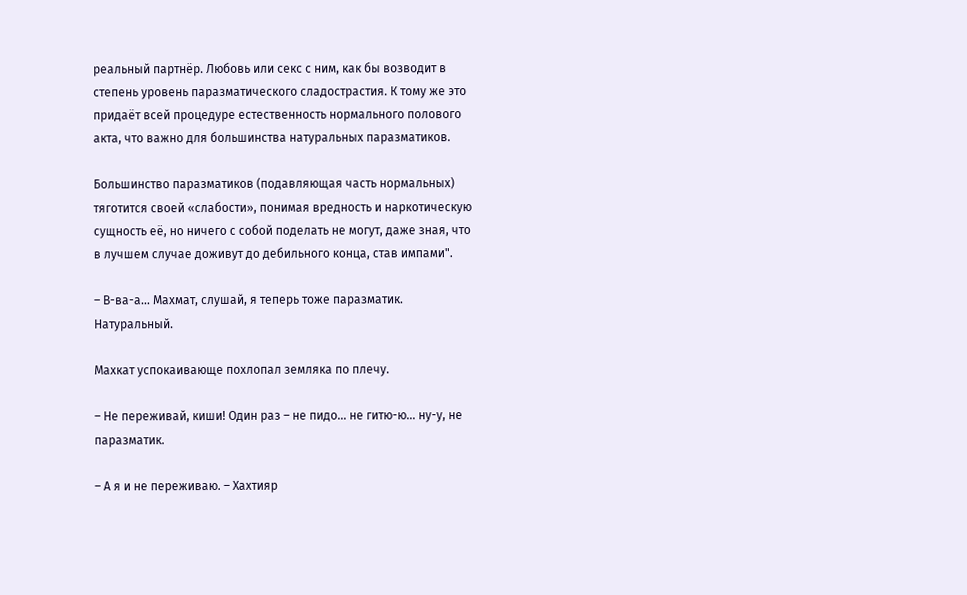реальный партнёр. Любовь или секс с ним, как бы возводит в степень уровень паразматического сладострастия. К тому же это придаёт всей процедуре естественность нормального полового акта, что важно для большинства натуральных паразматиков.

Большинство паразматиков (подавляющая часть нормальных) тяготится своей «слабости», понимая вредность и наркотическую сущность её, но ничего с собой поделать не могут, даже зная, что в лучшем случае доживут до дебильного конца, став импами".

– В-ва-а… Махмат, слушай, я теперь тоже паразматик. Натуральный.

Махкат успокаивающе похлопал земляка по плечу.

– Не переживай, киши! Один раз – не пидо… не гитю-ю… ну-у, не паразматик.

– А я и не переживаю. – Хахтияр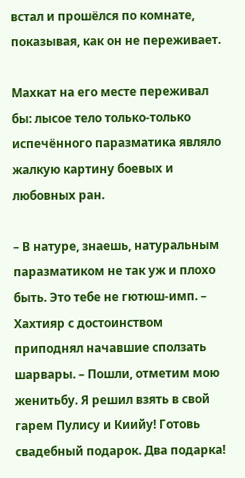встал и прошёлся по комнате, показывая, как он не переживает.

Махкат на его месте переживал бы: лысое тело только-только испечённого паразматика являло жалкую картину боевых и любовных ран.

– В натуре, знаешь, натуральным паразматиком не так уж и плохо быть. Это тебе не гютюш-имп. – Хахтияр с достоинством приподнял начавшие сползать шарвары. – Пошли, отметим мою женитьбу. Я решил взять в свой гарем Пулису и Киийу! Готовь свадебный подарок. Два подарка!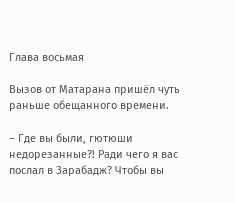Глава восьмая

Вызов от Матарана пришёл чуть раньше обещанного времени.

– Где вы были, гютюши недорезанные?! Ради чего я вас послал в Зарабадж? Чтобы вы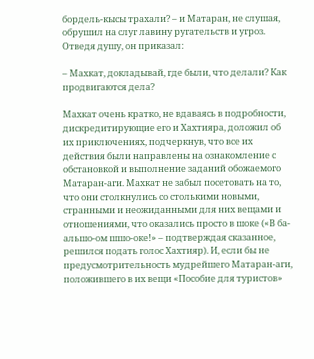бордель-кысы трахали? – и Матаран, не слушая, обрушил на слуг лавину ругательств и угроз. Отведя душу, он приказал:

– Махкат, докладывай, где были, что делали? Как продвигаются дела?

Махкат очень кратко, не вдаваясь в подробности, дискредитирующие его и Хахтияра, доложил об их приключениях, подчеркнув, что все их действия были направлены на ознакомление с обстановкой и выполнение заданий обожаемого Матаран-аги. Махкат не забыл посетовать на то, что они столкнулись со столькими новыми, странными и неожиданными для них вещами и отношениями, что оказались просто в шоке («В ба-альшо-ом шшо-оке!» – подтверждая сказанное, решился подать голос Хахтияр). И, если бы не предусмотрительность мудрейшего Матаран-аги, положившего в их вещи «Пособие для туристов»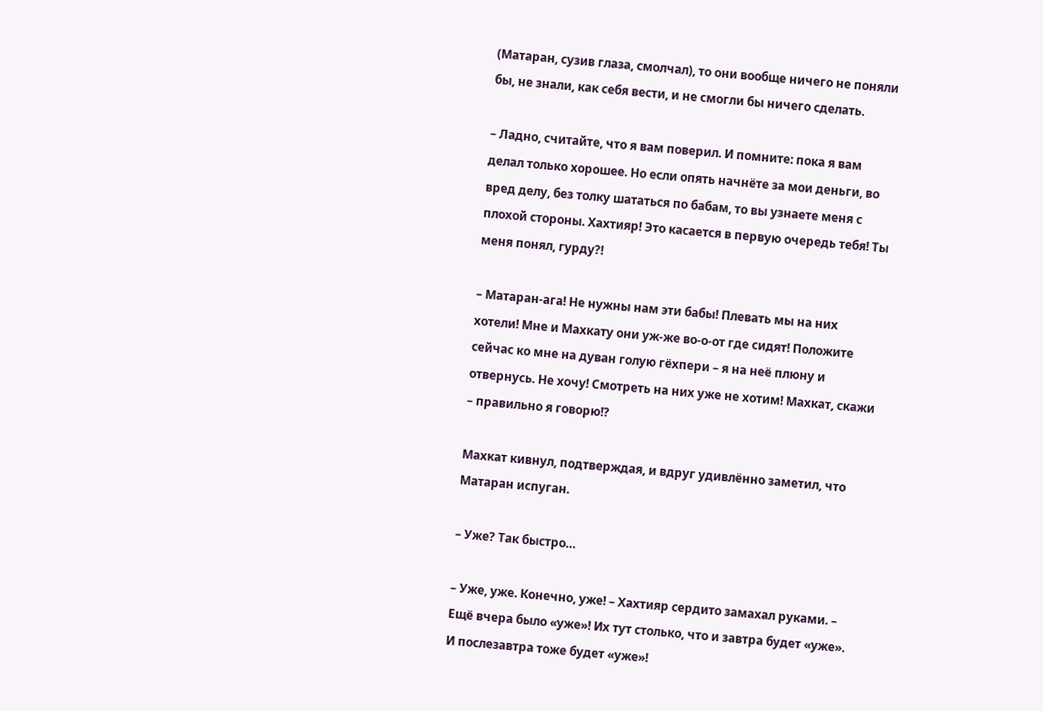(Матаран, сузив глаза, смолчал), то они вообще ничего не поняли бы, не знали, как себя вести, и не смогли бы ничего сделать.

– Ладно, считайте, что я вам поверил. И помните: пока я вам делал только хорошее. Но если опять начнёте за мои деньги, во вред делу, без толку шататься по бабам, то вы узнаете меня с плохой стороны. Хахтияр! Это касается в первую очередь тебя! Ты меня понял, гурду?!

– Матаран-ага! Не нужны нам эти бабы! Плевать мы на них хотели! Мне и Махкату они уж-же во-о-от где сидят! Положите сейчас ко мне на дуван голую гёхпери – я на неё плюну и отвернусь. Не хочу! Смотреть на них уже не хотим! Махкат, скажи – правильно я говорю!?

Махкат кивнул, подтверждая, и вдруг удивлённо заметил, что Матаран испуган.

– Уже? Так быстро…

– Уже, уже. Конечно, уже! – Хахтияр сердито замахал руками. – Ещё вчера было «уже»! Их тут столько, что и завтра будет «уже». И послезавтра тоже будет «уже»!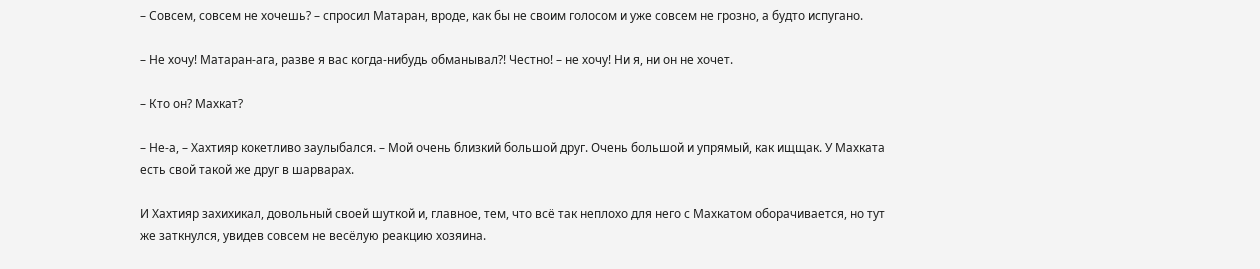– Совсем, совсем не хочешь? – спросил Матаран, вроде, как бы не своим голосом и уже совсем не грозно, а будто испугано.

– Не хочу! Матаран-ага, разве я вас когда-нибудь обманывал?! Честно! – не хочу! Ни я, ни он не хочет.

– Кто он? Махкат?

– Не-а, – Хахтияр кокетливо заулыбался. – Мой очень близкий большой друг. Очень большой и упрямый, как ищщак. У Махката есть свой такой же друг в шарварах.

И Хахтияр захихикал, довольный своей шуткой и, главное, тем, что всё так неплохо для него с Махкатом оборачивается, но тут же заткнулся, увидев совсем не весёлую реакцию хозяина.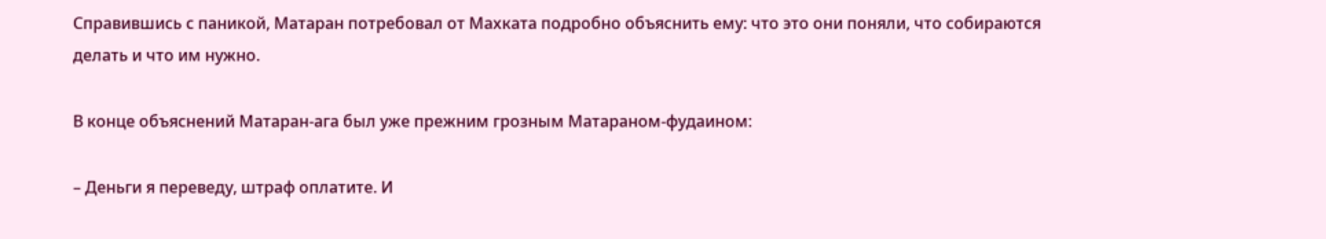Справившись с паникой, Матаран потребовал от Махката подробно объяснить ему: что это они поняли, что собираются делать и что им нужно.

В конце объяснений Матаран-ага был уже прежним грозным Матараном-фудаином:

– Деньги я переведу, штраф оплатите. И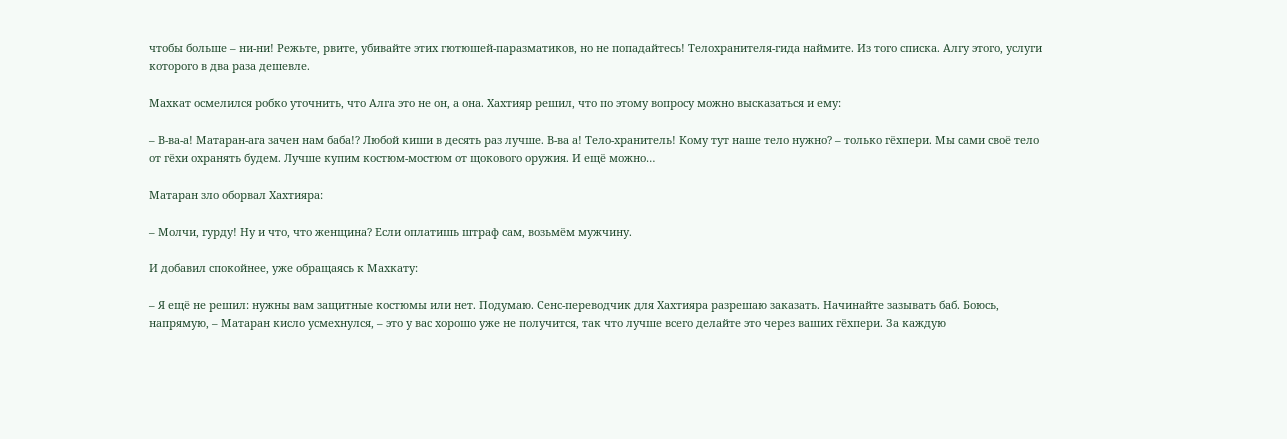чтобы больше – ни-ни! Режьте, рвите, убивайте этих гютюшей-паразматиков, но не попадайтесь! Телохранителя-гида наймите. Из того списка. Алгу этого, услуги которого в два раза дешевле.

Махкат осмелился робко уточнить, что Алга это не он, а она. Хахтияр решил, что по этому вопросу можно высказаться и ему:

– В-ва-а! Матаран-ага зачен нам баба!? Любой киши в десять раз лучше. В-ва а! Тело-хранитель! Кому тут наше тело нужно? – только гёхпери. Мы сами своё тело от гёхи охранять будем. Лучше купим костюм-мостюм от щокового оружия. И ещё можно…

Матаран зло оборвал Хахтияра:

– Молчи, гурду! Ну и что, что женщина? Если оплатишь штраф сам, возьмём мужчину.

И добавил спокойнее, уже обращаясь к Махкату:

– Я ещё не решил: нужны вам защитные костюмы или нет. Подумаю. Сенс-переводчик для Хахтияра разрешаю заказать. Начинайте зазывать баб. Боюсь, напрямую, – Матаран кисло усмехнулся, – это у вас хорошо уже не получится, так что лучше всего делайте это через ваших гёхпери. За каждую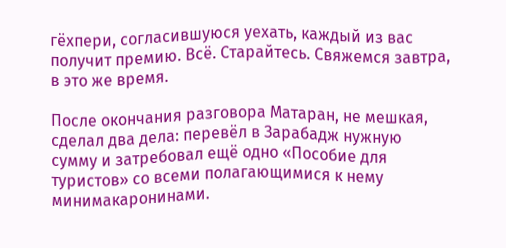гёхпери, согласившуюся уехать, каждый из вас получит премию. Всё. Старайтесь. Свяжемся завтра, в это же время.

После окончания разговора Матаран, не мешкая, сделал два дела: перевёл в Зарабадж нужную сумму и затребовал ещё одно «Пособие для туристов» со всеми полагающимися к нему минимакаронинами.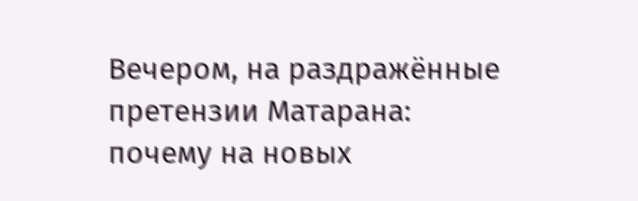Вечером, на раздражённые претензии Матарана: почему на новых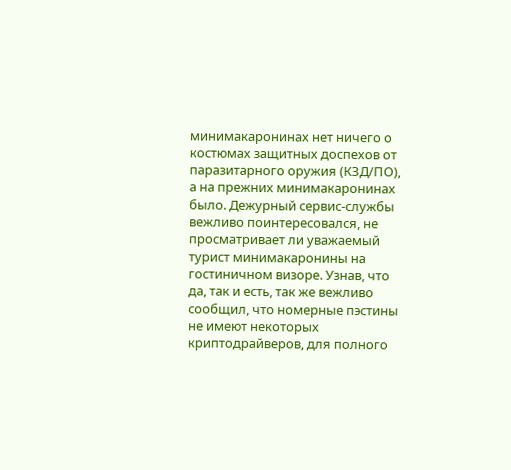минимакаронинах нет ничего о костюмах защитных доспехов от паразитарного оружия (КЗД/ПО), а на прежних минимакаронинах было. Дежурный сервис-службы вежливо поинтересовался, не просматривает ли уважаемый турист минимакаронины на гостиничном визоре. Узнав, что да, так и есть, так же вежливо сообщил, что номерные пэстины не имеют некоторых криптодрайверов, для полного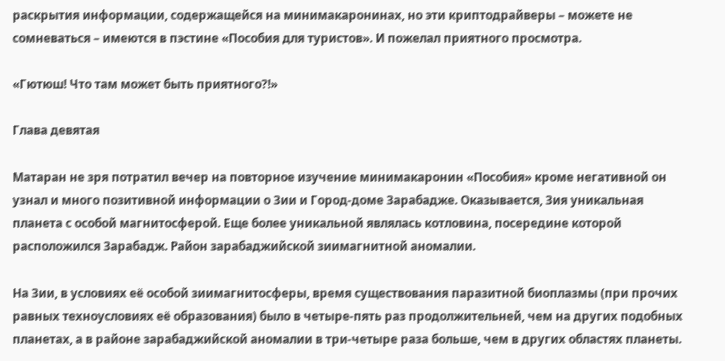раскрытия информации, содержащейся на минимакаронинах, но эти криптодрайверы – можете не сомневаться – имеются в пэстине «Пособия для туристов». И пожелал приятного просмотра.

«Гютюш! Что там может быть приятного?!»

Глава девятая

Матаран не зря потратил вечер на повторное изучение минимакаронин «Пособия» кроме негативной он узнал и много позитивной информации о Зии и Город-доме Зарабадже. Оказывается, Зия уникальная планета с особой магнитосферой. Еще более уникальной являлась котловина, посередине которой расположился Зарабадж. Район зарабаджийской зиимагнитной аномалии.

На Зии, в условиях её особой зиимагнитосферы, время существования паразитной биоплазмы (при прочих равных техноусловиях её образования) было в четыре-пять раз продолжительней, чем на других подобных планетах, а в районе зарабаджийской аномалии в три-четыре раза больше, чем в других областях планеты.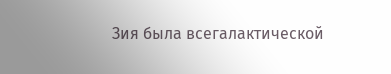Зия была всегалактической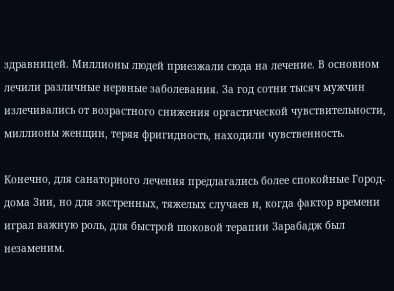здравницей. Миллионы людей приезжали сюда на лечение. В основном лечили различные нервные заболевания. За год сотни тысяч мужчин излечивались от возрастного снижения оргастической чувствительности, миллионы женщин, теряя фригидность, находили чувственность.

Конечно, для санаторного лечения предлагались более спокойные Город-дома Зии, но для экстренных, тяжелых случаев и, когда фактор времени играл важную роль, для быстрой шоковой терапии Зарабадж был незаменим.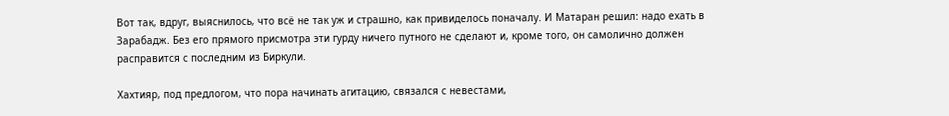Вот так, вдруг, выяснилось, что всё не так уж и страшно, как привиделось поначалу. И Матаран решил: надо ехать в Зарабадж. Без его прямого присмотра эти гурду ничего путного не сделают и, кроме того, он самолично должен расправится с последним из Биркули.

Хахтияр, под предлогом, что пора начинать агитацию, связался с невестами,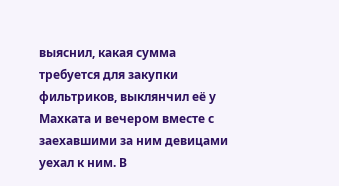выяснил, какая сумма требуется для закупки фильтриков, выклянчил её у Махката и вечером вместе с заехавшими за ним девицами уехал к ним. В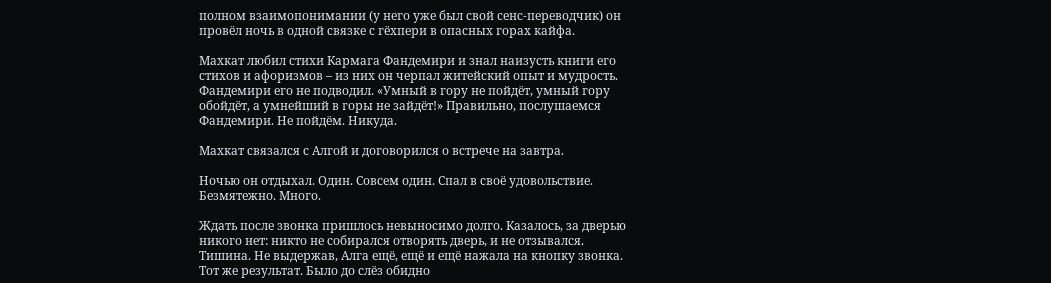полном взаимопонимании (у него уже был свой сенс-переводчик) он провёл ночь в одной связке с гёхпери в опасных горах кайфа.

Махкат любил стихи Кармага Фандемири и знал наизусть книги его стихов и афоризмов – из них он черпал житейский опыт и мудрость. Фандемири его не подводил. «Умный в гору не пойдёт, умный гору обойдёт, а умнейший в горы не зайдёт!» Правильно, послушаемся Фандемири. Не пойдём. Никуда.

Махкат связался с Алгой и договорился о встрече на завтра.

Ночью он отдыхал. Один. Совсем один. Спал в своё удовольствие. Безмятежно. Много.

Ждать после звонка пришлось невыносимо долго. Казалось, за дверью никого нет: никто не собирался отворять дверь, и не отзывался. Тишина. Не выдержав, Алга ещё, ещё и ещё нажала на кнопку звонка. Тот же результат. Было до слёз обидно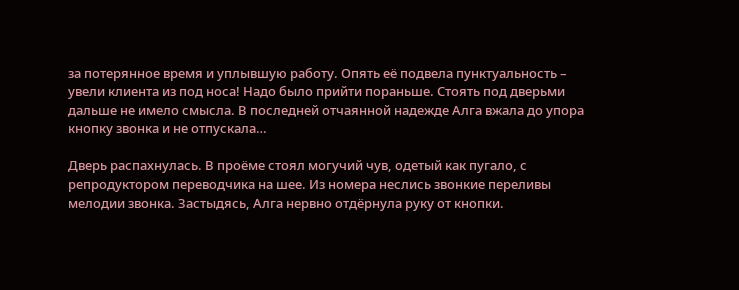за потерянное время и уплывшую работу. Опять её подвела пунктуальность – увели клиента из под носа! Надо было прийти пораньше. Стоять под дверьми дальше не имело смысла. В последней отчаянной надежде Алга вжала до упора кнопку звонка и не отпускала…

Дверь распахнулась. В проёме стоял могучий чув, одетый как пугало, с репродуктором переводчика на шее. Из номера неслись звонкие переливы мелодии звонка. Застыдясь, Алга нервно отдёрнула руку от кнопки.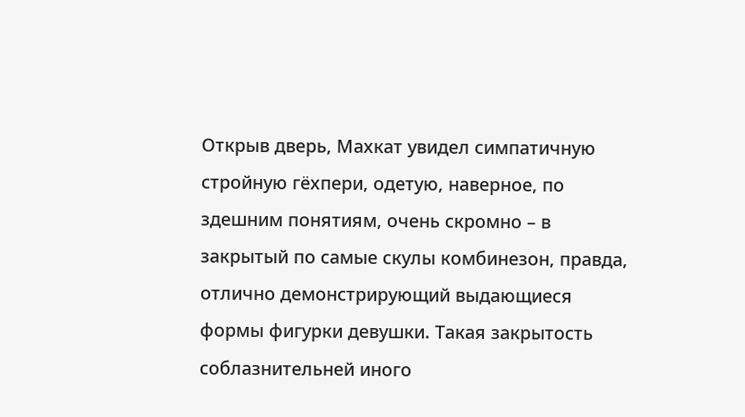Открыв дверь, Махкат увидел симпатичную стройную гёхпери, одетую, наверное, по здешним понятиям, очень скромно – в закрытый по самые скулы комбинезон, правда, отлично демонстрирующий выдающиеся формы фигурки девушки. Такая закрытость соблазнительней иного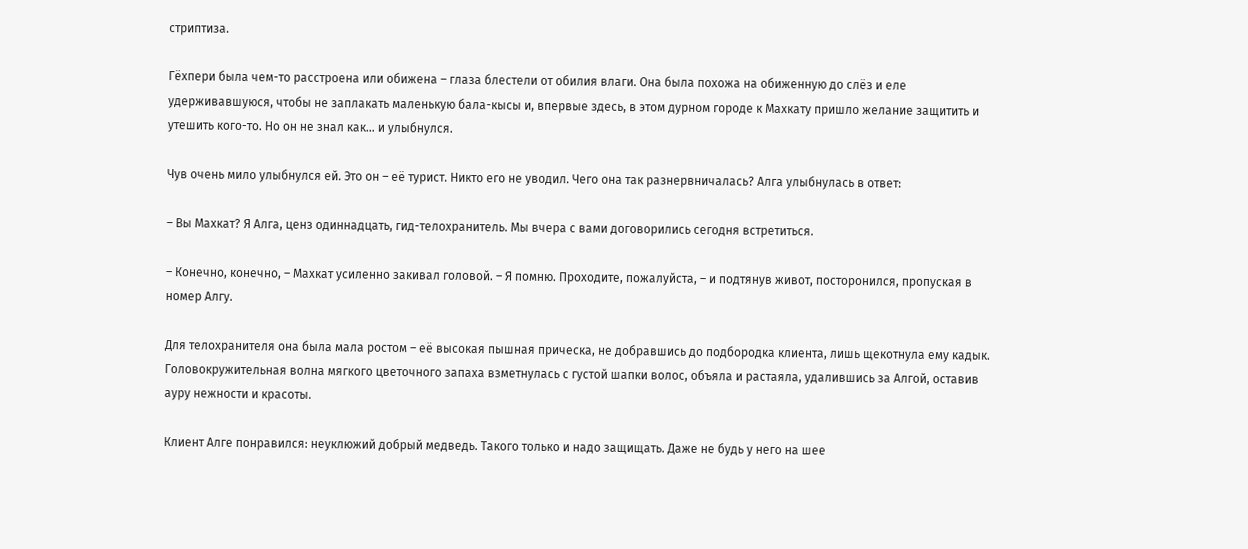стриптиза.

Гёхпери была чем-то расстроена или обижена – глаза блестели от обилия влаги. Она была похожа на обиженную до слёз и еле удерживавшуюся, чтобы не заплакать маленькую бала-кысы и, впервые здесь, в этом дурном городе к Махкату пришло желание защитить и утешить кого-то. Но он не знал как… и улыбнулся.

Чув очень мило улыбнулся ей. Это он – её турист. Никто его не уводил. Чего она так разнервничалась? Алга улыбнулась в ответ:

– Вы Махкат? Я Алга, ценз одиннадцать, гид-телохранитель. Мы вчера с вами договорились сегодня встретиться.

– Конечно, конечно, – Махкат усиленно закивал головой. – Я помню. Проходите, пожалуйста, – и подтянув живот, посторонился, пропуская в номер Алгу.

Для телохранителя она была мала ростом – её высокая пышная прическа, не добравшись до подбородка клиента, лишь щекотнула ему кадык. Головокружительная волна мягкого цветочного запаха взметнулась с густой шапки волос, объяла и растаяла, удалившись за Алгой, оставив ауру нежности и красоты.

Клиент Алге понравился: неуклюжий добрый медведь. Такого только и надо защищать. Даже не будь у него на шее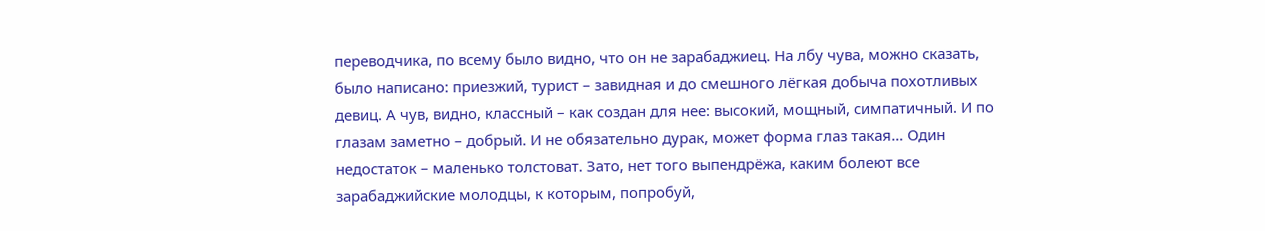переводчика, по всему было видно, что он не зарабаджиец. На лбу чува, можно сказать, было написано: приезжий, турист – завидная и до смешного лёгкая добыча похотливых девиц. А чув, видно, классный – как создан для нее: высокий, мощный, симпатичный. И по глазам заметно – добрый. И не обязательно дурак, может форма глаз такая… Один недостаток – маленько толстоват. Зато, нет того выпендрёжа, каким болеют все зарабаджийские молодцы, к которым, попробуй,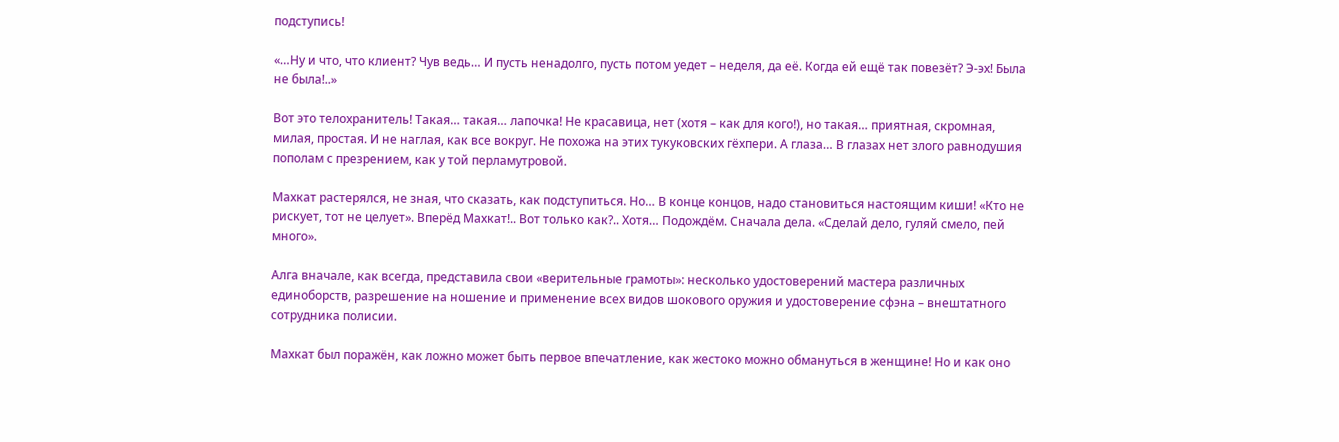подступись!

«…Ну и что, что клиент? Чув ведь… И пусть ненадолго, пусть потом уедет – неделя, да её. Когда ей ещё так повезёт? Э-эх! Была не была!..»

Вот это телохранитель! Такая… такая… лапочка! Не красавица, нет (хотя – как для кого!), но такая… приятная, скромная, милая, простая. И не наглая, как все вокруг. Не похожа на этих тукуковских гёхпери. А глаза… В глазах нет злого равнодушия пополам с презрением, как у той перламутровой.

Махкат растерялся, не зная, что сказать, как подступиться. Но… В конце концов, надо становиться настоящим киши! «Кто не рискует, тот не целует». Вперёд Махкат!.. Вот только как?.. Хотя… Подождём. Сначала дела. «Сделай дело, гуляй смело, пей много».

Алга вначале, как всегда, представила свои «верительные грамоты»: несколько удостоверений мастера различных единоборств, разрешение на ношение и применение всех видов шокового оружия и удостоверение сфэна – внештатного сотрудника полисии.

Махкат был поражён, как ложно может быть первое впечатление, как жестоко можно обмануться в женщине! Но и как оно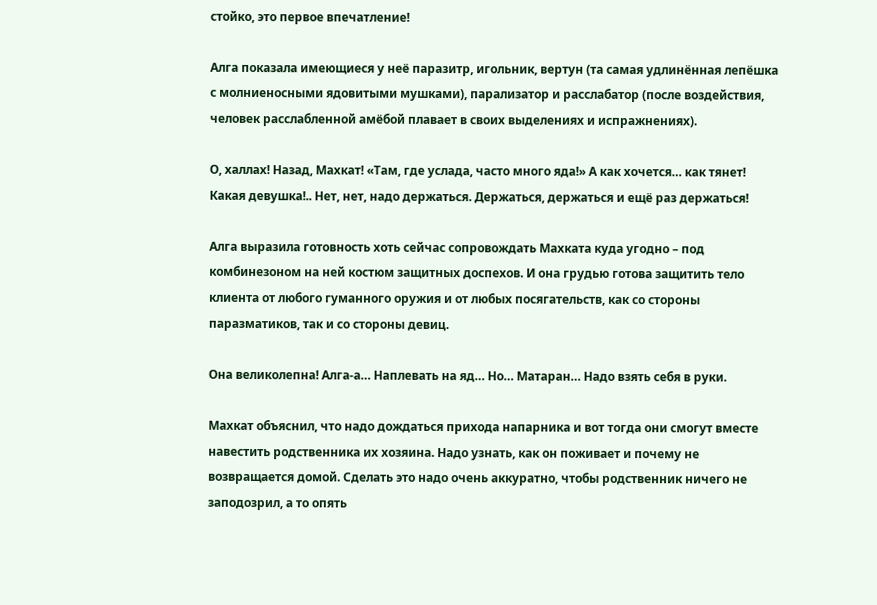стойко, это первое впечатление!

Алга показала имеющиеся у неё паразитр, игольник, вертун (та самая удлинённая лепёшка с молниеносными ядовитыми мушками), парализатор и расслабатор (после воздействия, человек расслабленной амёбой плавает в своих выделениях и испражнениях).

О, халлах! Назад, Махкат! «Там, где услада, часто много яда!» А как хочется… как тянет! Какая девушка!.. Нет, нет, надо держаться. Держаться, держаться и ещё раз держаться!

Алга выразила готовность хоть сейчас сопровождать Махката куда угодно – под комбинезоном на ней костюм защитных доспехов. И она грудью готова защитить тело клиента от любого гуманного оружия и от любых посягательств, как со стороны паразматиков, так и со стороны девиц.

Она великолепна! Алга-а… Наплевать на яд… Но… Матаран… Надо взять себя в руки.

Махкат объяснил, что надо дождаться прихода напарника и вот тогда они смогут вместе навестить родственника их хозяина. Надо узнать, как он поживает и почему не возвращается домой. Сделать это надо очень аккуратно, чтобы родственник ничего не заподозрил, а то опять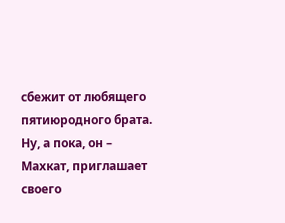сбежит от любящего пятиюродного брата. Ну, а пока, он – Махкат, приглашает своего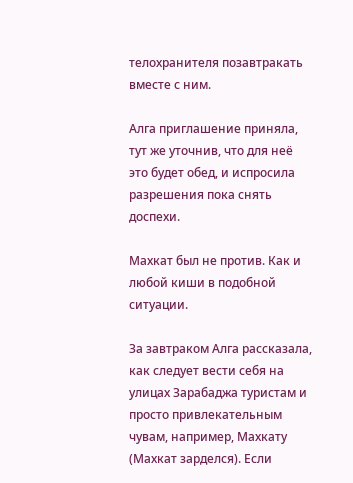телохранителя позавтракать вместе с ним.

Алга приглашение приняла, тут же уточнив, что для неё это будет обед, и испросила разрешения пока снять доспехи.

Махкат был не против. Как и любой киши в подобной ситуации.

За завтраком Алга рассказала, как следует вести себя на улицах Зарабаджа туристам и просто привлекательным чувам, например, Махкату (Махкат зарделся). Если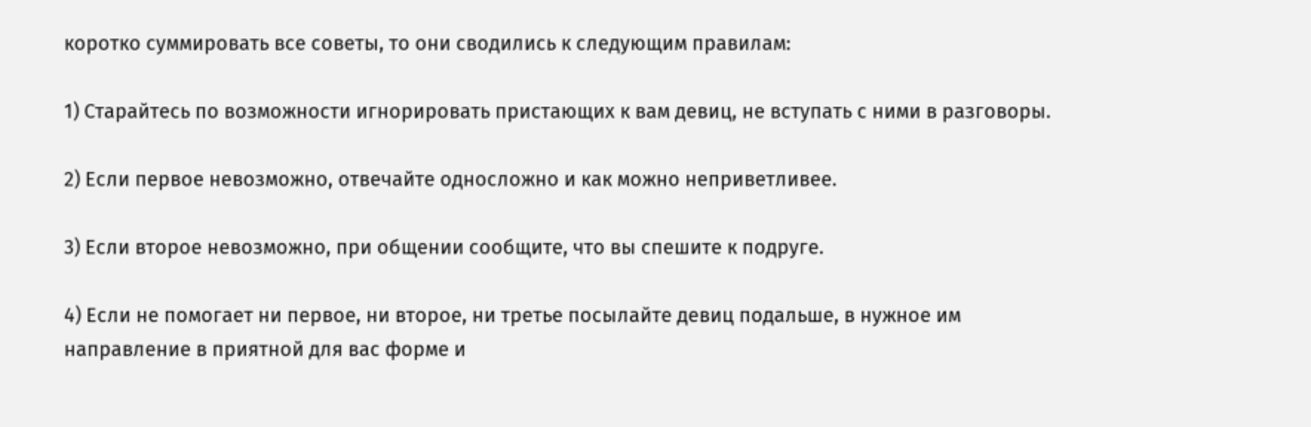коротко суммировать все советы, то они сводились к следующим правилам:

1) Старайтесь по возможности игнорировать пристающих к вам девиц, не вступать с ними в разговоры.

2) Если первое невозможно, отвечайте односложно и как можно неприветливее.

3) Если второе невозможно, при общении сообщите, что вы спешите к подруге.

4) Если не помогает ни первое, ни второе, ни третье посылайте девиц подальше, в нужное им направление в приятной для вас форме и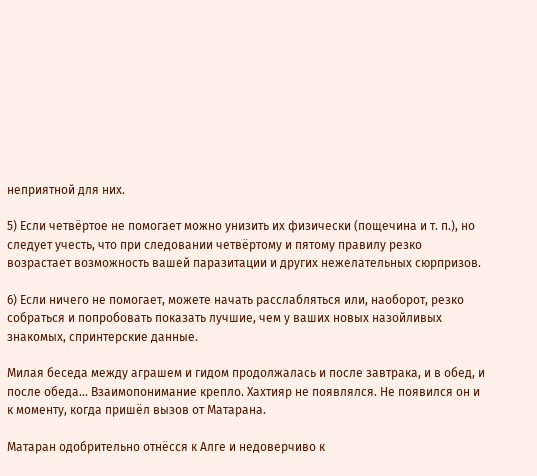неприятной для них.

5) Если четвёртое не помогает можно унизить их физически (пощечина и т. п.), но следует учесть, что при следовании четвёртому и пятому правилу резко возрастает возможность вашей паразитации и других нежелательных сюрпризов.

6) Если ничего не помогает, можете начать расслабляться или, наоборот, резко собраться и попробовать показать лучшие, чем у ваших новых назойливых знакомых, спринтерские данные.

Милая беседа между аграшем и гидом продолжалась и после завтрака, и в обед, и после обеда… Взаимопонимание крепло. Хахтияр не появлялся. Не появился он и к моменту, когда пришёл вызов от Матарана.

Матаран одобрительно отнёсся к Алге и недоверчиво к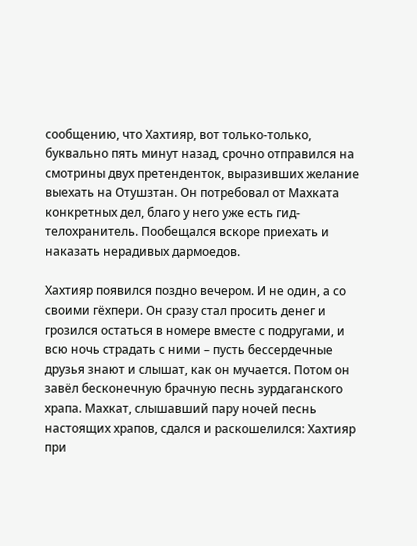сообщению, что Хахтияр, вот только-только, буквально пять минут назад, срочно отправился на смотрины двух претенденток, выразивших желание выехать на Отушзтан. Он потребовал от Махката конкретных дел, благо у него уже есть гид-телохранитель. Пообещался вскоре приехать и наказать нерадивых дармоедов.

Хахтияр появился поздно вечером. И не один, а со своими гёхпери. Он сразу стал просить денег и грозился остаться в номере вместе с подругами, и всю ночь страдать с ними – пусть бессердечные друзья знают и слышат, как он мучается. Потом он завёл бесконечную брачную песнь зурдаганского храпа. Махкат, слышавший пару ночей песнь настоящих храпов, сдался и раскошелился: Хахтияр при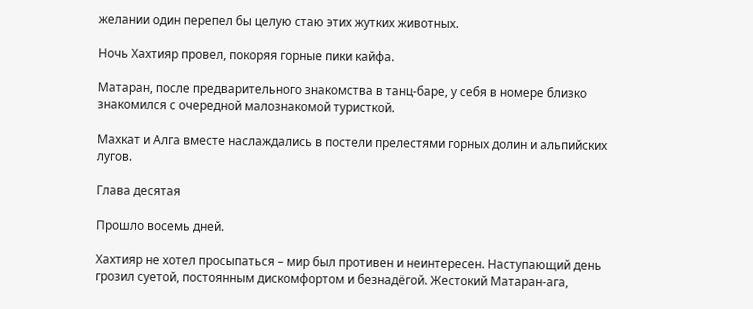желании один перепел бы целую стаю этих жутких животных.

Ночь Хахтияр провел, покоряя горные пики кайфа.

Матаран, после предварительного знакомства в танц-баре, у себя в номере близко знакомился с очередной малознакомой туристкой.

Махкат и Алга вместе наслаждались в постели прелестями горных долин и альпийских лугов.

Глава десятая

Прошло восемь дней.

Хахтияр не хотел просыпаться – мир был противен и неинтересен. Наступающий день грозил суетой, постоянным дискомфортом и безнадёгой. Жестокий Матаран-ага,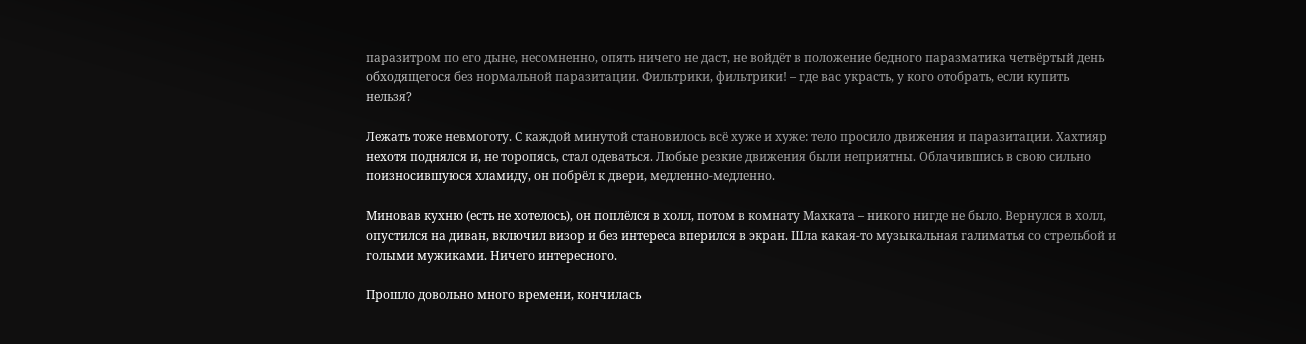паразитром по его дыне, несомненно, опять ничего не даст, не войдёт в положение бедного паразматика четвёртый день обходящегося без нормальной паразитации. Фильтрики, фильтрики! – где вас украсть, у кого отобрать, если купить нельзя?

Лежать тоже невмоготу. С каждой минутой становилось всё хуже и хуже: тело просило движения и паразитации. Хахтияр нехотя поднялся и, не торопясь, стал одеваться. Любые резкие движения были неприятны. Облачившись в свою сильно поизносившуюся хламиду, он побрёл к двери, медленно-медленно.

Миновав кухню (есть не хотелось), он поплёлся в холл, потом в комнату Махката – никого нигде не было. Вернулся в холл, опустился на диван, включил визор и без интереса вперился в экран. Шла какая-то музыкальная галиматья со стрельбой и голыми мужиками. Ничего интересного.

Прошло довольно много времени, кончилась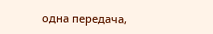одна передача,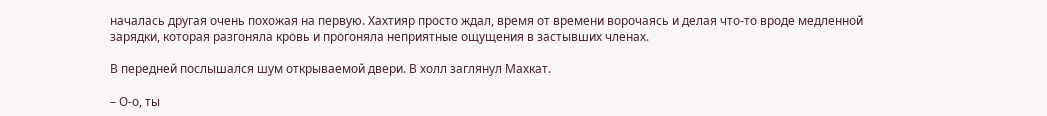началась другая очень похожая на первую. Хахтияр просто ждал, время от времени ворочаясь и делая что-то вроде медленной зарядки, которая разгоняла кровь и прогоняла неприятные ощущения в застывших членах.

В передней послышался шум открываемой двери. В холл заглянул Махкат.

– О-о, ты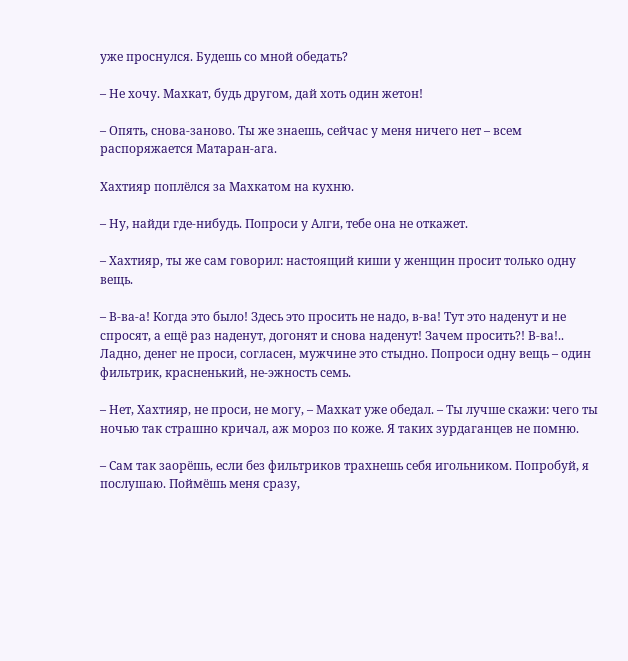уже проснулся. Будешь со мной обедать?

– Не хочу. Махкат, будь другом, дай хоть один жетон!

– Опять, снова-заново. Ты же знаешь, сейчас у меня ничего нет – всем распоряжается Матаран-ага.

Хахтияр поплёлся за Махкатом на кухню.

– Ну, найди где-нибудь. Попроси у Алги, тебе она не откажет.

– Хахтияр, ты же сам говорил: настоящий киши у женщин просит только одну вещь.

– В-ва-а! Когда это было! Здесь это просить не надо, в-ва! Тут это наденут и не спросят, а ещё раз наденут, догонят и снова наденут! Зачем просить?! В-ва!.. Ладно, денег не проси, согласен, мужчине это стыдно. Попроси одну вещь – один фильтрик, красненький, не-эжность семь.

– Нет, Хахтияр, не проси, не могу, – Махкат уже обедал. – Ты лучше скажи: чего ты ночью так страшно кричал, аж мороз по коже. Я таких зурдаганцев не помню.

– Сам так заорёшь, если без фильтриков трахнешь себя игольником. Попробуй, я послушаю. Поймёшь меня сразу,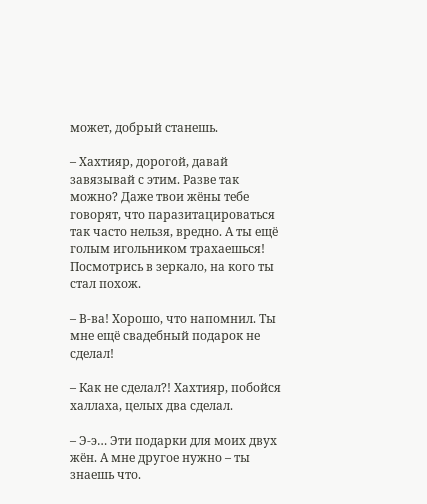может, добрый станешь.

– Хахтияр, дорогой, давай завязывай с этим. Разве так можно? Даже твои жёны тебе говорят, что паразитацироваться так часто нельзя, вредно. А ты ещё голым игольником трахаешься! Посмотрись в зеркало, на кого ты стал похож.

– В-ва! Хорошо, что напомнил. Ты мне ещё свадебный подарок не сделал!

– Как не сделал?! Хахтияр, побойся халлаха, целых два сделал.

– Э-э… Эти подарки для моих двух жён. А мне другое нужно – ты знаешь что.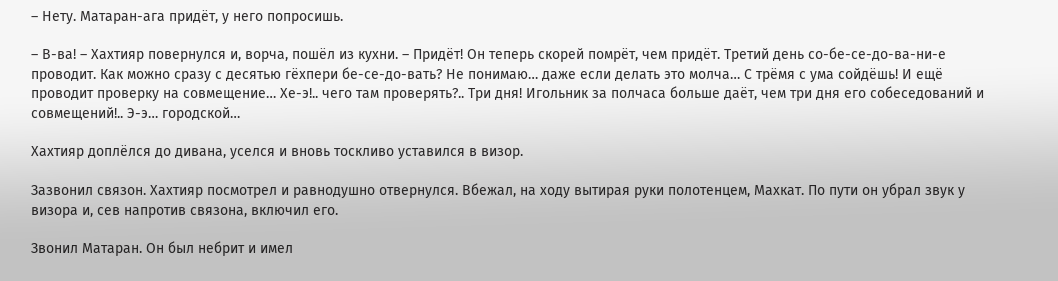– Нету. Матаран-ага придёт, у него попросишь.

– В-ва! – Хахтияр повернулся и, ворча, пошёл из кухни. – Придёт! Он теперь скорей помрёт, чем придёт. Третий день со-бе-се-до-ва-ни-е проводит. Как можно сразу с десятью гёхпери бе-се-до-вать? Не понимаю… даже если делать это молча… С трёмя с ума сойдёшь! И ещё проводит проверку на совмещение… Хе-э!.. чего там проверять?.. Три дня! Игольник за полчаса больше даёт, чем три дня его собеседований и совмещений!.. Э-э… городской…

Хахтияр доплёлся до дивана, уселся и вновь тоскливо уставился в визор.

Зазвонил связон. Хахтияр посмотрел и равнодушно отвернулся. Вбежал, на ходу вытирая руки полотенцем, Махкат. По пути он убрал звук у визора и, сев напротив связона, включил его.

Звонил Матаран. Он был небрит и имел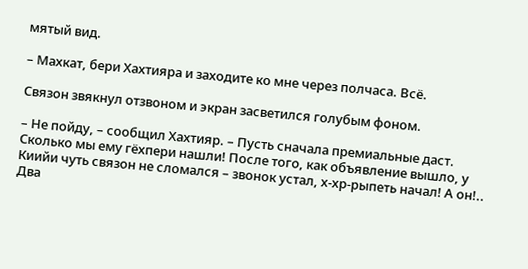мятый вид.

– Махкат, бери Хахтияра и заходите ко мне через полчаса. Всё.

Связон звякнул отзвоном и экран засветился голубым фоном.

– Не пойду, – сообщил Хахтияр. – Пусть сначала премиальные даст. Сколько мы ему гёхпери нашли! После того, как объявление вышло, у Киийи чуть связон не сломался – звонок устал, х-хр-рыпеть начал! А он!.. Два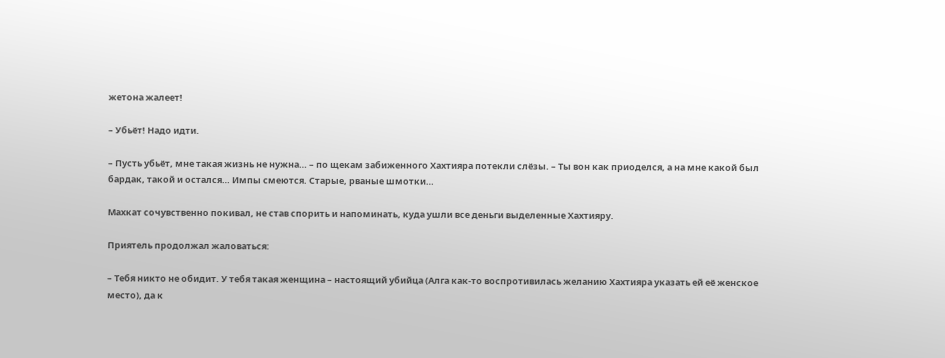жетона жалеет!

– Убьёт! Надо идти.

– Пусть убьёт, мне такая жизнь не нужна… – по щекам забиженного Хахтияра потекли слёзы. – Ты вон как приоделся, а на мне какой был бардак, такой и остался… Импы смеются. Старые, рваные шмотки…

Махкат сочувственно покивал, не став спорить и напоминать, куда ушли все деньги выделенные Хахтияру.

Приятель продолжал жаловаться:

– Тебя никто не обидит. У тебя такая женщина – настоящий убийца (Алга как-то воспротивилась желанию Хахтияра указать ей её женское место), да к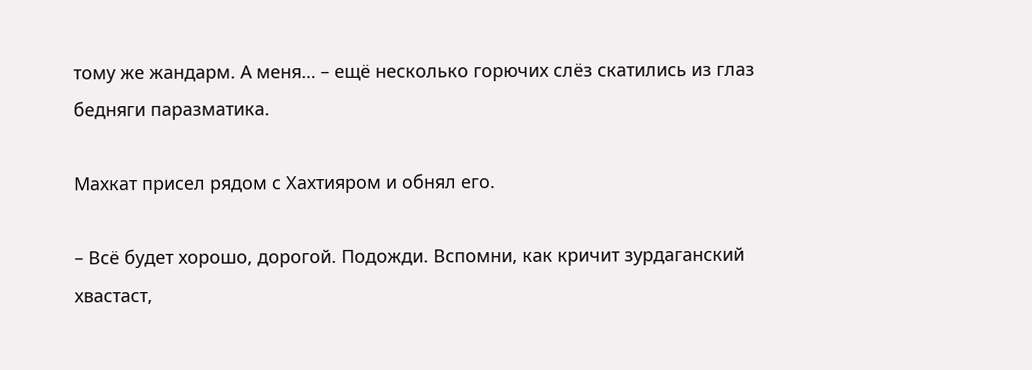тому же жандарм. А меня… – ещё несколько горючих слёз скатились из глаз бедняги паразматика.

Махкат присел рядом с Хахтияром и обнял его.

– Всё будет хорошо, дорогой. Подожди. Вспомни, как кричит зурдаганский хвастаст,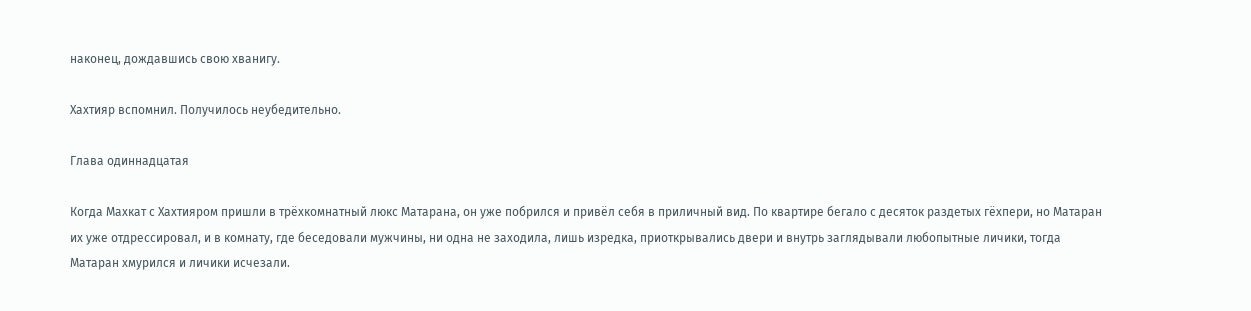наконец, дождавшись свою хванигу.

Хахтияр вспомнил. Получилось неубедительно.

Глава одиннадцатая

Когда Махкат с Хахтияром пришли в трёхкомнатный люкс Матарана, он уже побрился и привёл себя в приличный вид. По квартире бегало с десяток раздетых гёхпери, но Матаран их уже отдрессировал, и в комнату, где беседовали мужчины, ни одна не заходила, лишь изредка, приоткрывались двери и внутрь заглядывали любопытные личики, тогда Матаран хмурился и личики исчезали.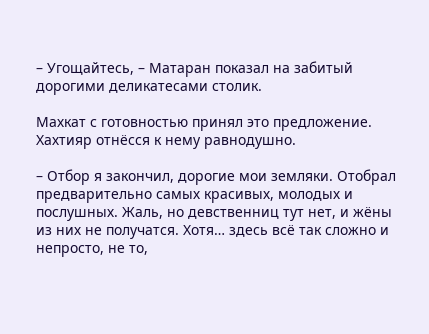– Угощайтесь, – Матаран показал на забитый дорогими деликатесами столик.

Махкат с готовностью принял это предложение. Хахтияр отнёсся к нему равнодушно.

– Отбор я закончил, дорогие мои земляки. Отобрал предварительно самых красивых, молодых и послушных. Жаль, но девственниц тут нет, и жёны из них не получатся. Хотя… здесь всё так сложно и непросто, не то,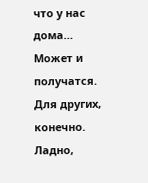что у нас дома… Может и получатся. Для других, конечно. Ладно,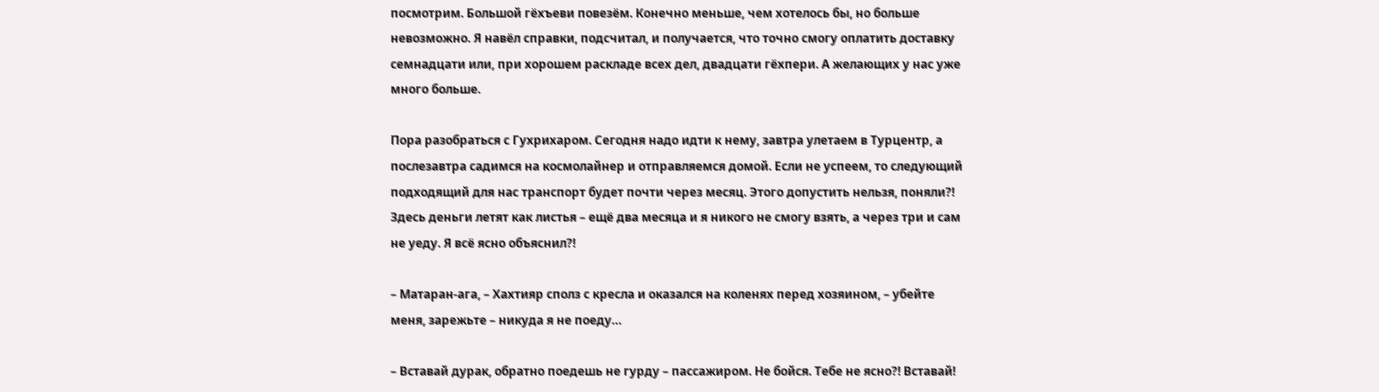посмотрим. Большой гёхъеви повезём. Конечно меньше, чем хотелось бы, но больше невозможно. Я навёл справки, подсчитал, и получается, что точно смогу оплатить доставку семнадцати или, при хорошем раскладе всех дел, двадцати гёхпери. А желающих у нас уже много больше.

Пора разобраться с Гухрихаром. Сегодня надо идти к нему, завтра улетаем в Турцентр, а послезавтра садимся на космолайнер и отправляемся домой. Если не успеем, то следующий подходящий для нас транспорт будет почти через месяц. Этого допустить нельзя, поняли?! Здесь деньги летят как листья – ещё два месяца и я никого не смогу взять, а через три и сам не уеду. Я всё ясно объяснил?!

– Матаран-ага, – Хахтияр сполз с кресла и оказался на коленях перед хозяином, – убейте меня, зарежьте – никуда я не поеду…

– Вставай дурак, обратно поедешь не гурду – пассажиром. Не бойся. Тебе не ясно?! Вставай!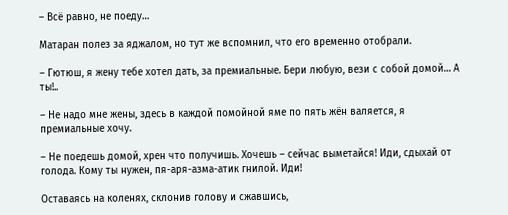– Всё равно, не поеду…

Матаран полез за яджалом, но тут же вспомнил, что его временно отобрали.

– Гютюш, я жену тебе хотел дать, за премиальные. Бери любую, вези с собой домой… А ты!..

– Не надо мне жены, здесь в каждой помойной яме по пять жён валяется, я премиальные хочу.

– Не поедешь домой, хрен что получишь. Хочешь – сейчас выметайся! Иди, сдыхай от голода. Кому ты нужен, пя-аря-азма-атик гнилой. Иди!

Оставаясь на коленях, склонив голову и сжавшись,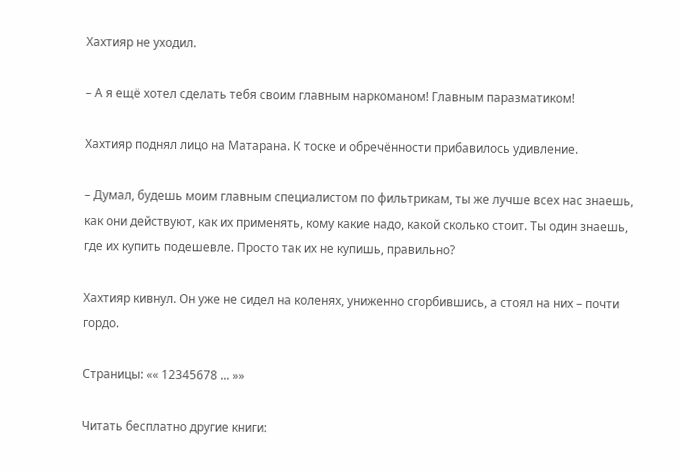Хахтияр не уходил.

– А я ещё хотел сделать тебя своим главным наркоманом! Главным паразматиком!

Хахтияр поднял лицо на Матарана. К тоске и обречённости прибавилось удивление.

– Думал, будешь моим главным специалистом по фильтрикам, ты же лучше всех нас знаешь, как они действуют, как их применять, кому какие надо, какой сколько стоит. Ты один знаешь, где их купить подешевле. Просто так их не купишь, правильно?

Хахтияр кивнул. Он уже не сидел на коленях, униженно сгорбившись, а стоял на них – почти гордо.

Страницы: «« 12345678 ... »»

Читать бесплатно другие книги: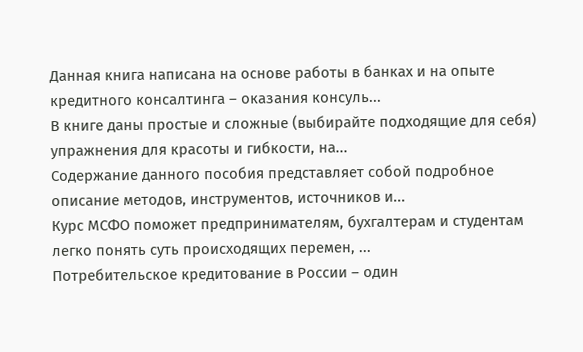Данная книга написана на основе работы в банках и на опыте кредитного консалтинга – оказания консуль...
В книге даны простые и сложные (выбирайте подходящие для себя) упражнения для красоты и гибкости, на...
Содержание данного пособия представляет собой подробное описание методов, инструментов, источников и...
Курс МСФО поможет предпринимателям, бухгалтерам и студентам легко понять суть происходящих перемен, ...
Потребительское кредитование в России – один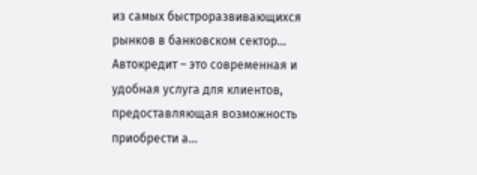из самых быстроразвивающихся рынков в банковском сектор...
Автокредит – это современная и удобная услуга для клиентов, предоставляющая возможность приобрести а...